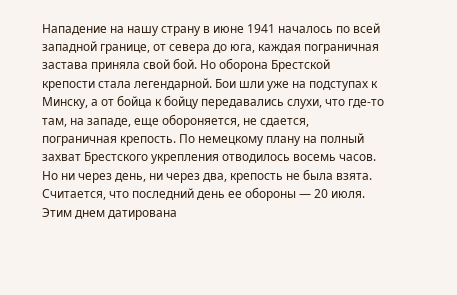Нападение на нашу страну в июне 1941 началось по всей западной границе, от севера до юга, каждая пограничная застава приняла свой бой. Но оборона Брестской крепости стала легендарной. Бои шли уже на подступах к Минску, а от бойца к бойцу передавались слухи, что где-то там, на западе, еще обороняется, не сдается, пограничная крепость. По немецкому плану на полный захват Брестского укрепления отводилось восемь часов. Но ни через день, ни через два, крепость не была взята. Считается, что последний день ее обороны — 20 июля. Этим днем датирована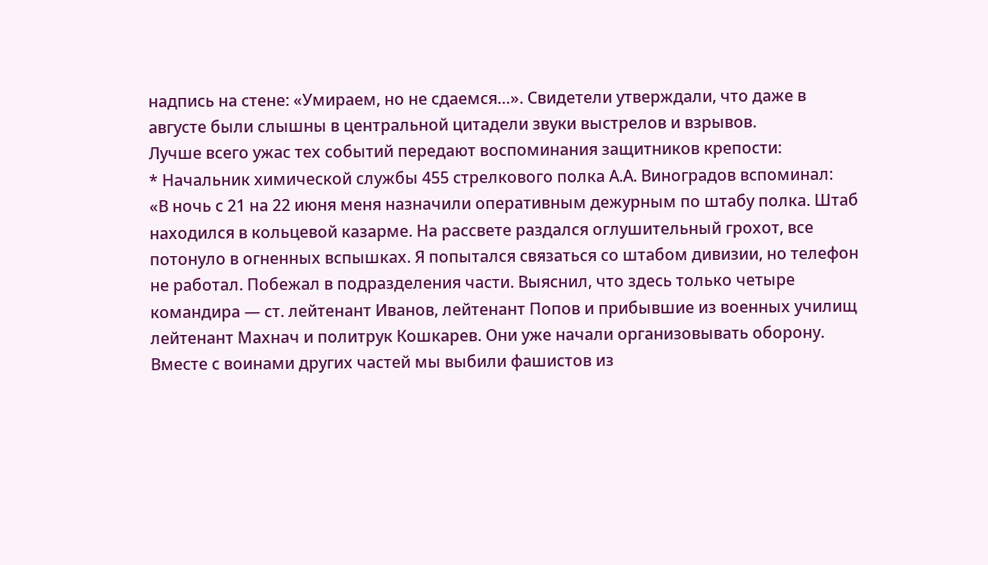надпись на стене: «Умираем, но не сдаемся…». Свидетели утверждали, что даже в августе были слышны в центральной цитадели звуки выстрелов и взрывов.
Лучше всего ужас тех событий передают воспоминания защитников крепости:
* Начальник химической службы 455 стрелкового полка А.А. Виноградов вспоминал:
«В ночь с 21 на 22 июня меня назначили оперативным дежурным по штабу полка. Штаб находился в кольцевой казарме. На рассвете раздался оглушительный грохот, все потонуло в огненных вспышках. Я попытался связаться со штабом дивизии, но телефон не работал. Побежал в подразделения части. Выяснил, что здесь только четыре командира — ст. лейтенант Иванов, лейтенант Попов и прибывшие из военных училищ лейтенант Махнач и политрук Кошкарев. Они уже начали организовывать оборону. Вместе с воинами других частей мы выбили фашистов из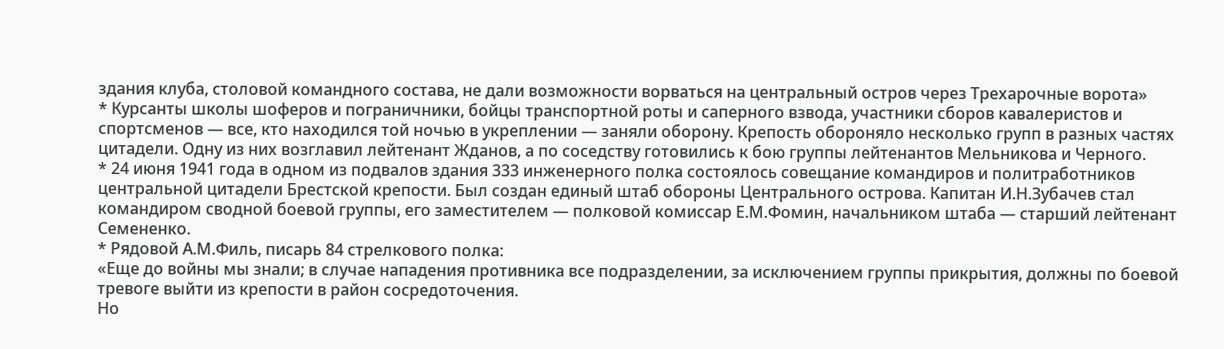здания клуба, столовой командного состава, не дали возможности ворваться на центральный остров через Трехарочные ворота»
* Курсанты школы шоферов и пограничники, бойцы транспортной роты и саперного взвода, участники сборов кавалеристов и спортсменов — все, кто находился той ночью в укреплении — заняли оборону. Крепость обороняло несколько групп в разных частях цитадели. Одну из них возглавил лейтенант Жданов, а по соседству готовились к бою группы лейтенантов Мельникова и Черного.
* 24 июня 1941 года в одном из подвалов здания 333 инженерного полка состоялось совещание командиров и политработников центральной цитадели Брестской крепости. Был создан единый штаб обороны Центрального острова. Капитан И.Н.Зубачев стал командиром сводной боевой группы, его заместителем — полковой комиссар Е.М.Фомин, начальником штаба — старший лейтенант Семененко.
* Рядовой А.М.Филь, писарь 84 стрелкового полка:
«Еще до войны мы знали; в случае нападения противника все подразделении, за исключением группы прикрытия, должны по боевой тревоге выйти из крепости в район сосредоточения.
Но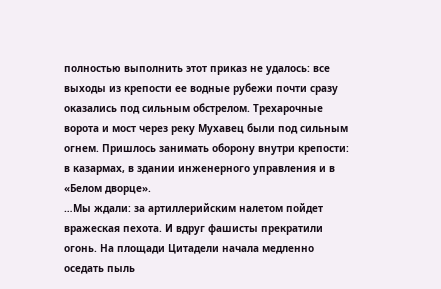полностью выполнить этот приказ не удалось: все выходы из крепости ее водные рубежи почти сразу оказались под сильным обстрелом. Трехарочные ворота и мост через реку Мухавец были под сильным огнем. Пришлось занимать оборону внутри крепости: в казармах, в здании инженерного управления и в «Белом дворце».
…Мы ждали: за артиллерийским налетом пойдет вражеская пехота. И вдруг фашисты прекратили огонь. На площади Цитадели начала медленно оседать пыль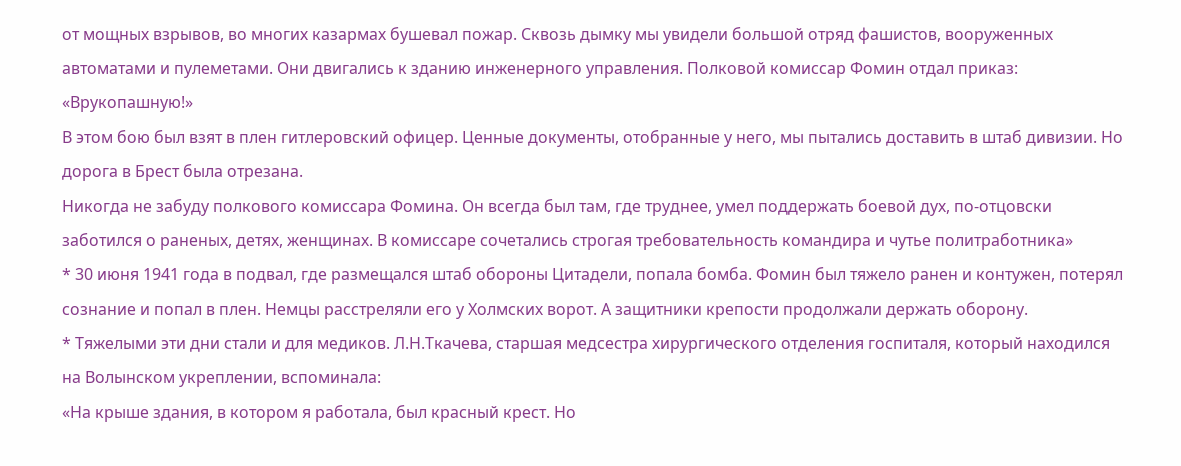от мощных взрывов, во многих казармах бушевал пожар. Сквозь дымку мы увидели большой отряд фашистов, вооруженных автоматами и пулеметами. Они двигались к зданию инженерного управления. Полковой комиссар Фомин отдал приказ: «Врукопашную!»
В этом бою был взят в плен гитлеровский офицер. Ценные документы, отобранные у него, мы пытались доставить в штаб дивизии. Но дорога в Брест была отрезана.
Никогда не забуду полкового комиссара Фомина. Он всегда был там, где труднее, умел поддержать боевой дух, по-отцовски заботился о раненых, детях, женщинах. В комиссаре сочетались строгая требовательность командира и чутье политработника»
* 30 июня 1941 года в подвал, где размещался штаб обороны Цитадели, попала бомба. Фомин был тяжело ранен и контужен, потерял сознание и попал в плен. Немцы расстреляли его у Холмских ворот. А защитники крепости продолжали держать оборону.
* Тяжелыми эти дни стали и для медиков. Л.Н.Ткачева, старшая медсестра хирургического отделения госпиталя, который находился на Волынском укреплении, вспоминала:
«На крыше здания, в котором я работала, был красный крест. Но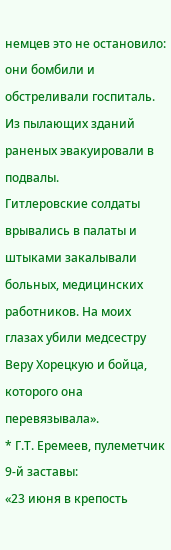немцев это не остановило: они бомбили и обстреливали госпиталь. Из пылающих зданий раненых эвакуировали в подвалы.
Гитлеровские солдаты врывались в палаты и штыками закалывали больных, медицинских работников. На моих глазах убили медсестру Веру Хорецкую и бойца, которого она перевязывала».
* Г.Т. Еремеев, пулеметчик 9-й заставы:
«23 июня в крепость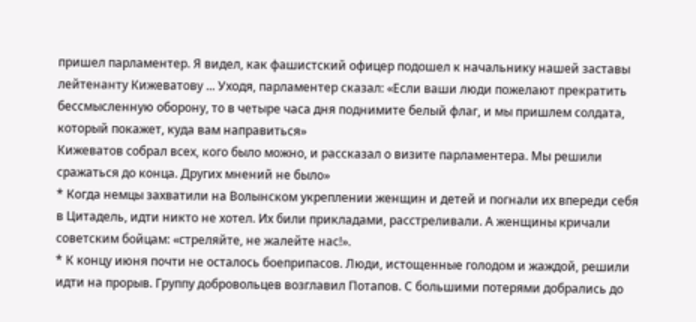пришел парламентер. Я видел, как фашистский офицер подошел к начальнику нашей заставы лейтенанту Кижеватову ... Уходя, парламентер сказал: «Если ваши люди пожелают прекратить бессмысленную оборону, то в четыре часа дня поднимите белый флаг, и мы пришлем солдата, который покажет, куда вам направиться»
Кижеватов собрал всех, кого было можно, и рассказал о визите парламентера. Мы решили сражаться до конца. Других мнений не было»
* Когда немцы захватили на Волынском укреплении женщин и детей и погнали их впереди себя в Цитадель, идти никто не хотел. Их били прикладами, расстреливали. А женщины кричали советским бойцам: «стреляйте, не жалейте нас!».
* К концу июня почти не осталось боеприпасов. Люди, истощенные голодом и жаждой, решили идти на прорыв. Группу добровольцев возглавил Потапов. С большими потерями добрались до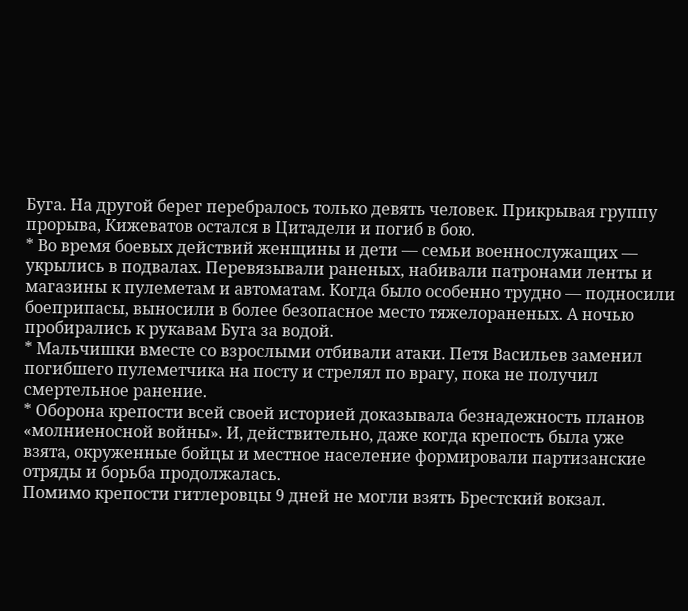Буга. На другой берег перебралось только девять человек. Прикрывая группу прорыва, Кижеватов остался в Цитадели и погиб в бою.
* Во время боевых действий женщины и дети — семьи военнослужащих — укрылись в подвалах. Перевязывали раненых, набивали патронами ленты и магазины к пулеметам и автоматам. Когда было особенно трудно — подносили боеприпасы, выносили в более безопасное место тяжелораненых. А ночью пробирались к рукавам Буга за водой.
* Мальчишки вместе со взрослыми отбивали атаки. Петя Васильев заменил погибшего пулеметчика на посту и стрелял по врагу, пока не получил смертельное ранение.
* Оборона крепости всей своей историей доказывала безнадежность планов «молниеносной войны». И, действительно, даже когда крепость была уже взята, окруженные бойцы и местное население формировали партизанские отряды и борьба продолжалась.
Помимо крепости гитлеровцы 9 дней не могли взять Брестский вокзал.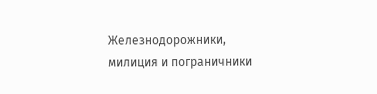Железнодорожники, милиция и пограничники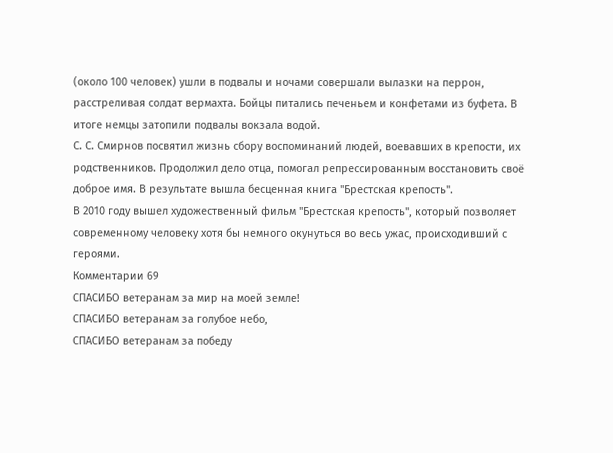(около 100 человек) ушли в подвалы и ночами совершали вылазки на перрон, расстреливая солдат вермахта. Бойцы питались печеньем и конфетами из буфета. В итоге немцы затопили подвалы вокзала водой.
С. С. Смирнов посвятил жизнь сбору воспоминаний людей, воевавших в крепости, их родственников. Продолжил дело отца, помогал репрессированным восстановить своё доброе имя. В результате вышла бесценная книга "Брестская крепость".
В 2010 году вышел художественный фильм "Брестская крепость", который позволяет современному человеку хотя бы немного окунуться во весь ужас, происходивший с героями.
Комментарии 69
СПАСИБО ветеранам за мир на моей земле!
СПАСИБО ветеранам за голубое небо,
СПАСИБО ветеранам за победу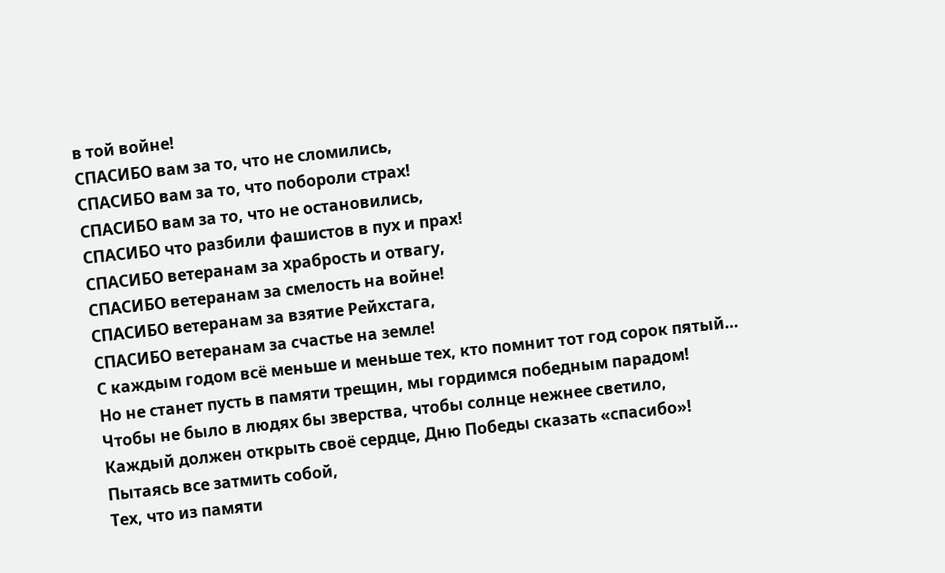в той войне!
СПАСИБО вам за то, что не сломились,
СПАСИБО вам за то, что побороли страх!
СПАСИБО вам за то, что не остановились,
СПАСИБО что разбили фашистов в пух и прах!
СПАСИБО ветеранам за храбрость и отвагу,
СПАСИБО ветеранам за смелость на войне!
СПАСИБО ветеранам за взятие Рейхстага,
СПАСИБО ветеранам за счастье на земле!
С каждым годом всё меньше и меньше тех, кто помнит тот год сорок пятый…
Но не станет пусть в памяти трещин, мы гордимся победным парадом!
Чтобы не было в людях бы зверства, чтобы солнце нежнее светило,
Каждый должен открыть своё сердце, Дню Победы сказать «спасибо»!
Пытаясь все затмить собой,
Тех, что из памяти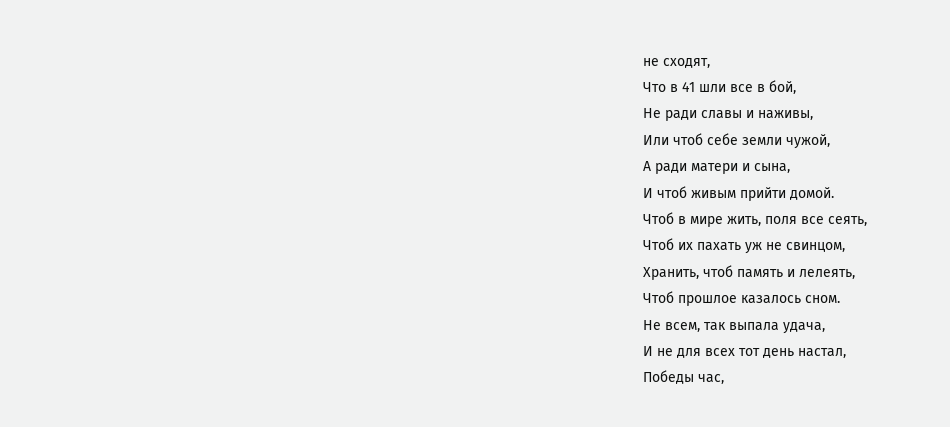не сходят,
Что в 41 шли все в бой,
Не ради славы и наживы,
Или чтоб себе земли чужой,
А ради матери и сына,
И чтоб живым прийти домой.
Чтоб в мире жить, поля все сеять,
Чтоб их пахать уж не свинцом,
Хранить, чтоб память и лелеять,
Чтоб прошлое казалось сном.
Не всем, так выпала удача,
И не для всех тот день настал,
Победы час,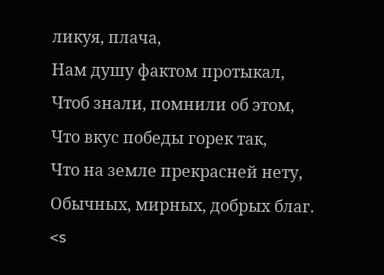ликуя, плача,
Нам душу фактом протыкал,
Чтоб знали, помнили об этом,
Что вкус победы горек так,
Что на земле прекрасней нету,
Обычных, мирных, добрых благ.
<s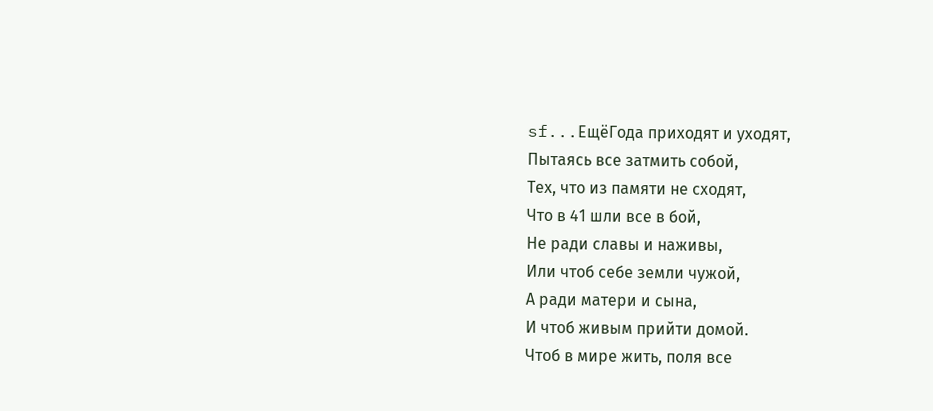sf...ЕщёГода приходят и уходят,
Пытаясь все затмить собой,
Тех, что из памяти не сходят,
Что в 41 шли все в бой,
Не ради славы и наживы,
Или чтоб себе земли чужой,
А ради матери и сына,
И чтоб живым прийти домой.
Чтоб в мире жить, поля все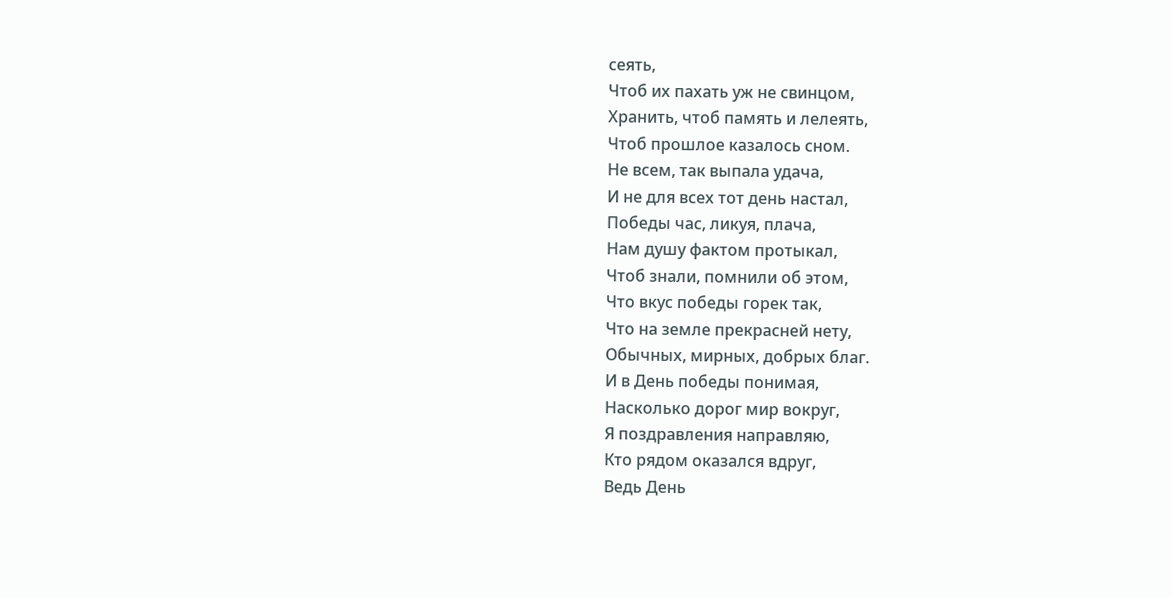сеять,
Чтоб их пахать уж не свинцом,
Хранить, чтоб память и лелеять,
Чтоб прошлое казалось сном.
Не всем, так выпала удача,
И не для всех тот день настал,
Победы час, ликуя, плача,
Нам душу фактом протыкал,
Чтоб знали, помнили об этом,
Что вкус победы горек так,
Что на земле прекрасней нету,
Обычных, мирных, добрых благ.
И в День победы понимая,
Насколько дорог мир вокруг,
Я поздравления направляю,
Кто рядом оказался вдруг,
Ведь День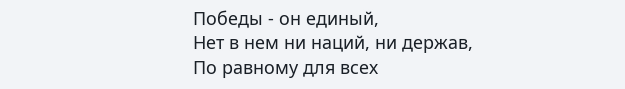Победы - он единый,
Нет в нем ни наций, ни держав,
По равному для всех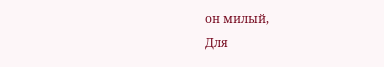он милый,
Для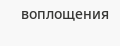воплощения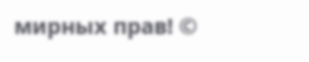мирных прав! ©